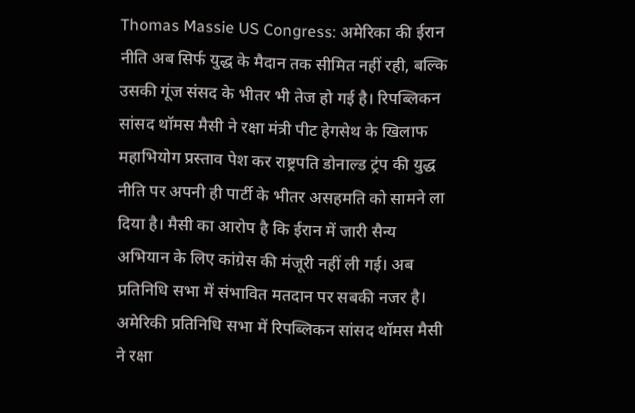Thomas Massie US Congress: अमेरिका की ईरान नीति अब सिर्फ युद्ध के मैदान तक सीमित नहीं रही, बल्कि उसकी गूंज संसद के भीतर भी तेज हो गई है। रिपब्लिकन सांसद थॉमस मैसी ने रक्षा मंत्री पीट हेगसेथ के खिलाफ महाभियोग प्रस्ताव पेश कर राष्ट्रपति डोनाल्ड ट्रंप की युद्ध नीति पर अपनी ही पार्टी के भीतर असहमति को सामने ला दिया है। मैसी का आरोप है कि ईरान में जारी सैन्य अभियान के लिए कांग्रेस की मंजूरी नहीं ली गई। अब प्रतिनिधि सभा में संभावित मतदान पर सबकी नजर है।
अमेरिकी प्रतिनिधि सभा में रिपब्लिकन सांसद थॉमस मैसी ने रक्षा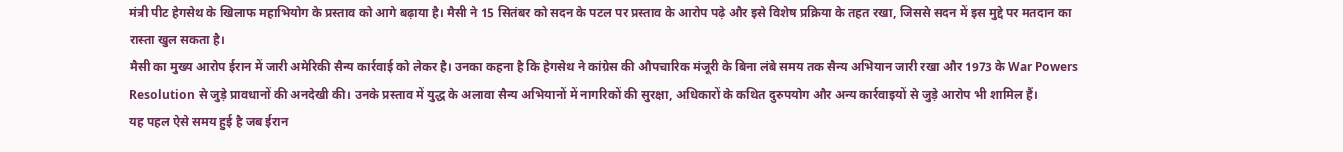मंत्री पीट हेगसेथ के खिलाफ महाभियोग के प्रस्ताव को आगे बढ़ाया है। मैसी ने 15 सितंबर को सदन के पटल पर प्रस्ताव के आरोप पढ़े और इसे विशेष प्रक्रिया के तहत रखा, जिससे सदन में इस मुद्दे पर मतदान का रास्ता खुल सकता है।
मैसी का मुख्य आरोप ईरान में जारी अमेरिकी सैन्य कार्रवाई को लेकर है। उनका कहना है कि हेगसेथ ने कांग्रेस की औपचारिक मंजूरी के बिना लंबे समय तक सैन्य अभियान जारी रखा और 1973 के War Powers Resolution से जुड़े प्रावधानों की अनदेखी की। उनके प्रस्ताव में युद्ध के अलावा सैन्य अभियानों में नागरिकों की सुरक्षा, अधिकारों के कथित दुरुपयोग और अन्य कार्रवाइयों से जुड़े आरोप भी शामिल हैं।
यह पहल ऐसे समय हुई है जब ईरान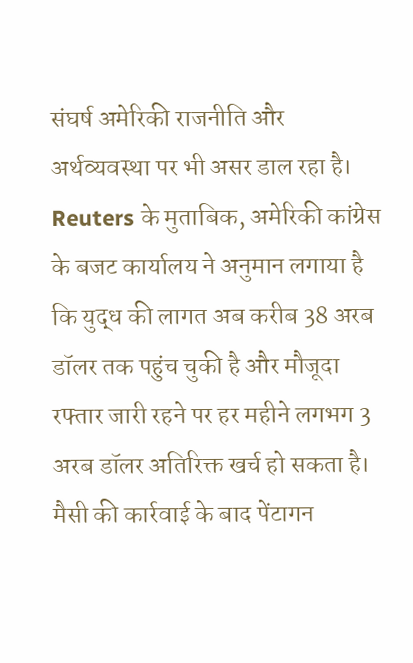संघर्ष अमेरिकी राजनीति और अर्थव्यवस्था पर भी असर डाल रहा है। Reuters के मुताबिक, अमेरिकी कांग्रेस के बजट कार्यालय ने अनुमान लगाया है कि युद्ध की लागत अब करीब 38 अरब डॉलर तक पहुंच चुकी है और मौजूदा रफ्तार जारी रहने पर हर महीने लगभग 3 अरब डॉलर अतिरिक्त खर्च हो सकता है।
मैसी की कार्रवाई के बाद पेंटागन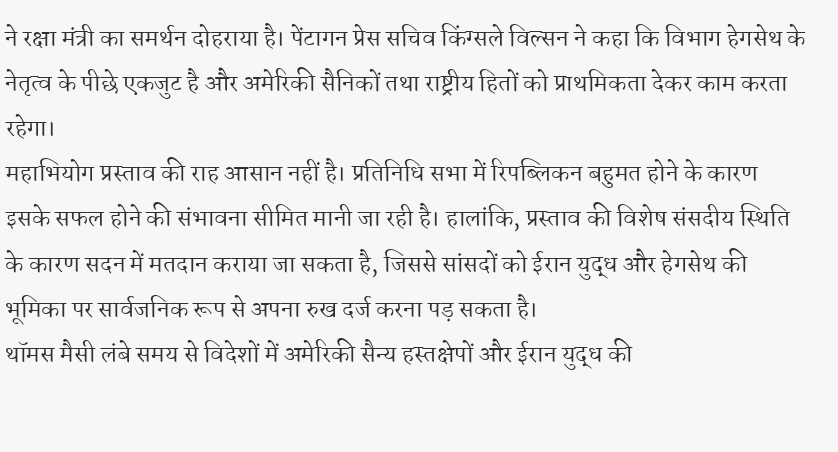ने रक्षा मंत्री का समर्थन दोहराया है। पेंटागन प्रेस सचिव किंग्सले विल्सन ने कहा कि विभाग हेगसेथ के नेतृत्व के पीछे एकजुट है और अमेरिकी सैनिकों तथा राष्ट्रीय हितों को प्राथमिकता देकर काम करता रहेगा।
महाभियोग प्रस्ताव की राह आसान नहीं है। प्रतिनिधि सभा में रिपब्लिकन बहुमत होने के कारण इसके सफल होने की संभावना सीमित मानी जा रही है। हालांकि, प्रस्ताव की विशेष संसदीय स्थिति के कारण सदन में मतदान कराया जा सकता है, जिससे सांसदों को ईरान युद्ध और हेगसेथ की भूमिका पर सार्वजनिक रूप से अपना रुख दर्ज करना पड़ सकता है।
थॉमस मैसी लंबे समय से विदेशों में अमेरिकी सैन्य हस्तक्षेपों और ईरान युद्ध की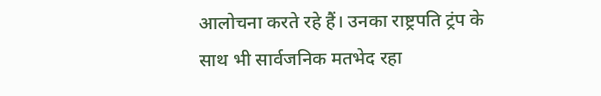आलोचना करते रहे हैं। उनका राष्ट्रपति ट्रंप के साथ भी सार्वजनिक मतभेद रहा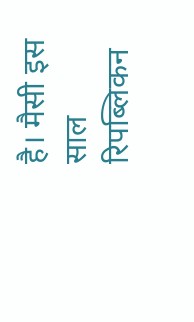है। मैसी इस साल रिपब्लिकन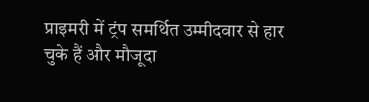प्राइमरी में ट्रंप समर्थित उम्मीदवार से हार चुके हैं और मौजूदा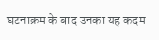घटनाक्रम के बाद उनका यह कदम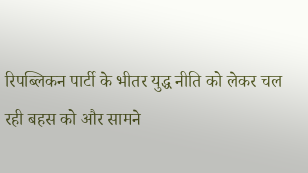रिपब्लिकन पार्टी के भीतर युद्ध नीति को लेकर चल रही बहस को और सामने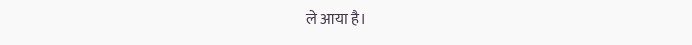ले आया है।